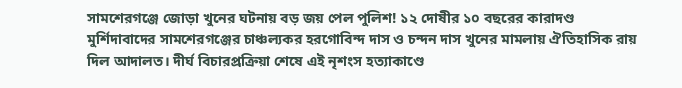সামশেরগঞ্জে জোড়া খুনের ঘটনায় বড় জয় পেল পুলিশ! ১২ দোষীর ১০ বছরের কারাদণ্ড
মুর্শিদাবাদের সামশেরগঞ্জের চাঞ্চল্যকর হরগোবিন্দ দাস ও চন্দন দাস খুনের মামলায় ঐতিহাসিক রায় দিল আদালত। দীর্ঘ বিচারপ্রক্রিয়া শেষে এই নৃশংস হত্যাকাণ্ডে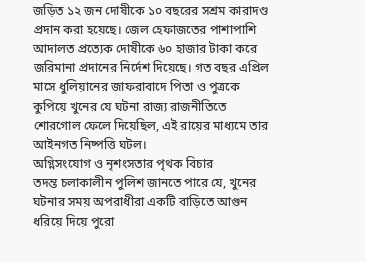জড়িত ১২ জন দোষীকে ১০ বছরের সশ্রম কারাদণ্ড প্রদান করা হয়েছে। জেল হেফাজতের পাশাপাশি আদালত প্রত্যেক দোষীকে ৬০ হাজার টাকা করে জরিমানা প্রদানের নির্দেশ দিয়েছে। গত বছর এপ্রিল মাসে ধুলিয়ানের জাফরাবাদে পিতা ও পুত্রকে কুপিয়ে খুনের যে ঘটনা রাজ্য রাজনীতিতে শোরগোল ফেলে দিয়েছিল, এই রায়ের মাধ্যমে তার আইনগত নিষ্পত্তি ঘটল।
অগ্নিসংযোগ ও নৃশংসতার পৃথক বিচার
তদন্ত চলাকালীন পুলিশ জানতে পারে যে, খুনের ঘটনার সময় অপরাধীরা একটি বাড়িতে আগুন ধরিয়ে দিয়ে পুরো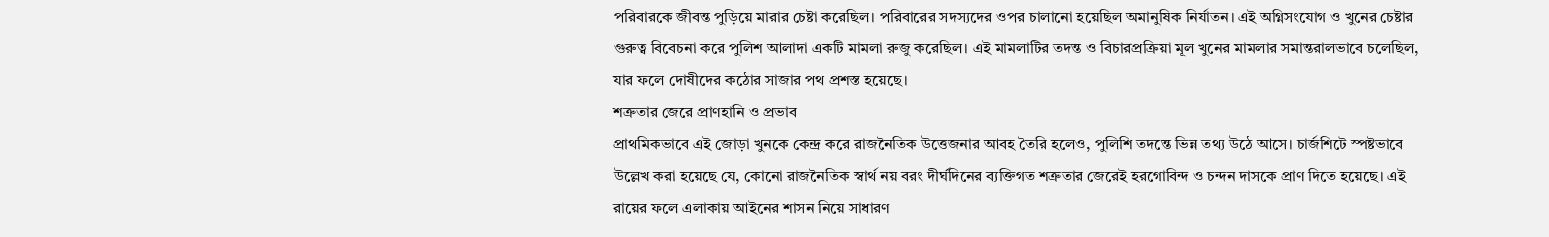পরিবারকে জীবন্ত পুড়িয়ে মারার চেষ্টা করেছিল। পরিবারের সদস্যদের ওপর চালানো হয়েছিল অমানুষিক নির্যাতন। এই অগ্নিসংযোগ ও খুনের চেষ্টার গুরুত্ব বিবেচনা করে পুলিশ আলাদা একটি মামলা রুজু করেছিল। এই মামলাটির তদন্ত ও বিচারপ্রক্রিয়া মূল খুনের মামলার সমান্তরালভাবে চলেছিল, যার ফলে দোষীদের কঠোর সাজার পথ প্রশস্ত হয়েছে।
শত্রুতার জেরে প্রাণহানি ও প্রভাব
প্রাথমিকভাবে এই জোড়া খুনকে কেন্দ্র করে রাজনৈতিক উত্তেজনার আবহ তৈরি হলেও, পুলিশি তদন্তে ভিন্ন তথ্য উঠে আসে। চার্জশিটে স্পষ্টভাবে উল্লেখ করা হয়েছে যে, কোনো রাজনৈতিক স্বার্থ নয় বরং দীর্ঘদিনের ব্যক্তিগত শত্রুতার জেরেই হরগোবিন্দ ও চন্দন দাসকে প্রাণ দিতে হয়েছে। এই রায়ের ফলে এলাকায় আইনের শাসন নিয়ে সাধারণ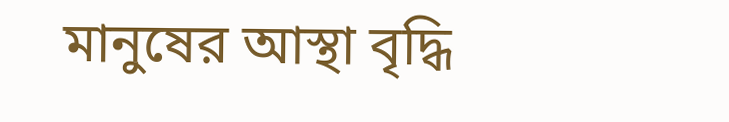মানুষের আস্থা বৃদ্ধি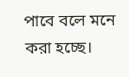পাবে বলে মনে করা হচ্ছে।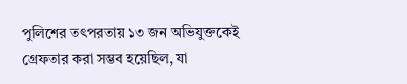পুলিশের তৎপরতায় ১৩ জন অভিযুক্তকেই গ্রেফতার করা সম্ভব হয়েছিল, যা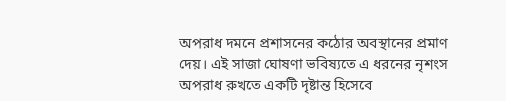অপরাধ দমনে প্রশাসনের কঠোর অবস্থানের প্রমাণ দেয়। এই সাজা ঘোষণা ভবিষ্যতে এ ধরনের নৃশংস অপরাধ রুখতে একটি দৃষ্টান্ত হিসেবে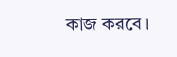কাজ করবে।